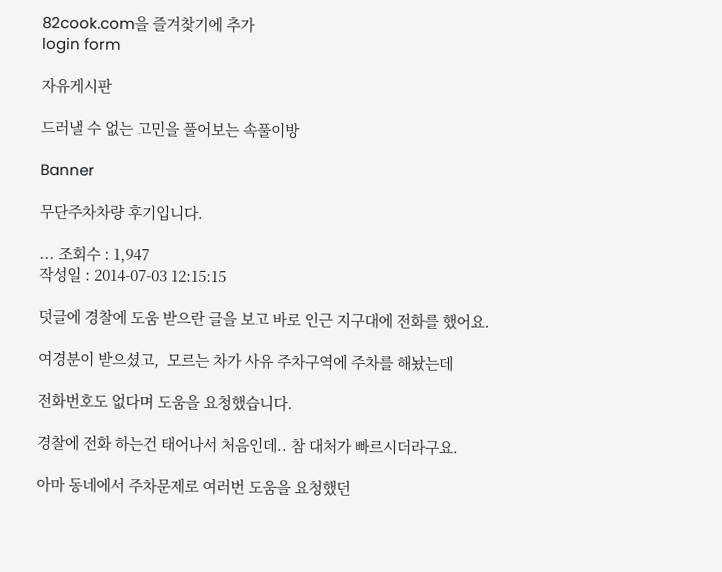82cook.com을 즐겨찾기에 추가
login form

자유게시판

드러낼 수 없는 고민을 풀어보는 속풀이방

Banner

무단주차차량 후기입니다.

... 조회수 : 1,947
작성일 : 2014-07-03 12:15:15

덧글에 경찰에 도움 받으란 글을 보고 바로 인근 지구대에 전화를 했어요.

여경분이 받으셨고,  모르는 차가 사유 주차구역에 주차를 해놨는데

전화번호도 없다며 도움을 요청했습니다.

경찰에 전화 하는건 태어나서 처음인데.. 참 대처가 빠르시더라구요.

아마 동네에서 주차문제로 여러번 도움을 요청했던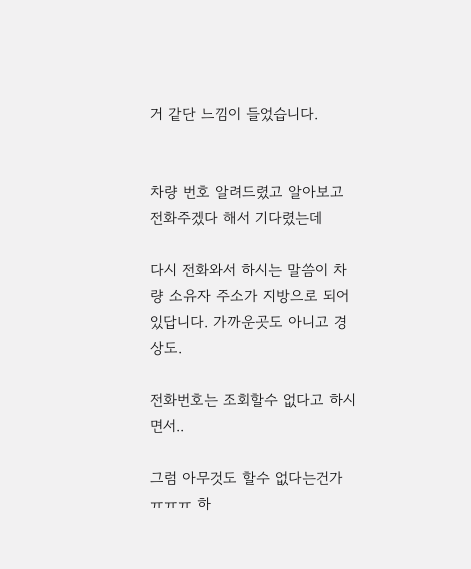거 같단 느낌이 들었습니다.


차량 번호 알려드렸고 알아보고 전화주겠다 해서 기다렸는데

다시 전화와서 하시는 말씀이 차량 소유자 주소가 지방으로 되어있답니다. 가까운곳도 아니고 경상도.

전화번호는 조회할수 없다고 하시면서..

그럼 아무것도 할수 없다는건가 ㅠㅠㅠ 하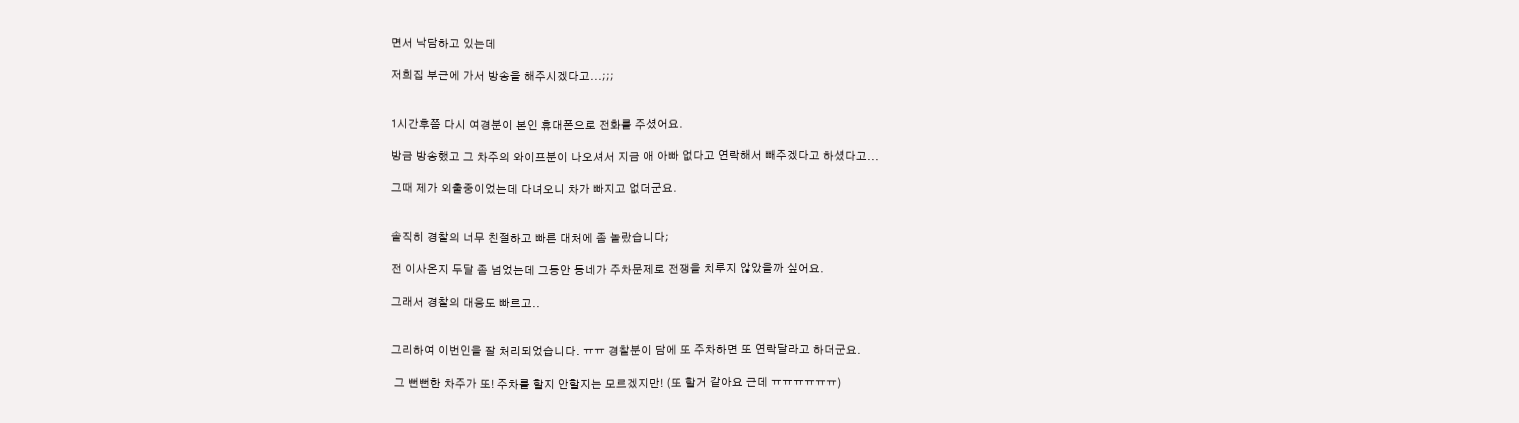면서 낙담하고 있는데

저희집 부근에 가서 방송을 해주시겠다고...;;;


1시간후쯤 다시 여경분이 본인 휴대폰으로 전화를 주셨어요.

방금 방송했고 그 차주의 와이프분이 나오셔서 지금 애 아빠 없다고 연락해서 빼주겠다고 하셨다고...

그때 제가 외출중이었는데 다녀오니 차가 빠지고 없더군요.


솔직히 경찰의 너무 친절하고 빠른 대처에 좀 놀랐습니다;

전 이사온지 두달 좀 넘었는데 그동안 동네가 주차문제로 전쟁을 치루지 않았을까 싶어요.

그래서 경찰의 대응도 빠르고..


그리하여 이번인을 잘 처리되었습니다. ㅠㅠ 경찰분이 담에 또 주차하면 또 연락달라고 하더군요.

 그 뻔뻔한 차주가 또! 주차를 할지 안할지는 모르겠지만! (또 할거 같아요 근데 ㅠㅠㅠㅠㅠㅠ)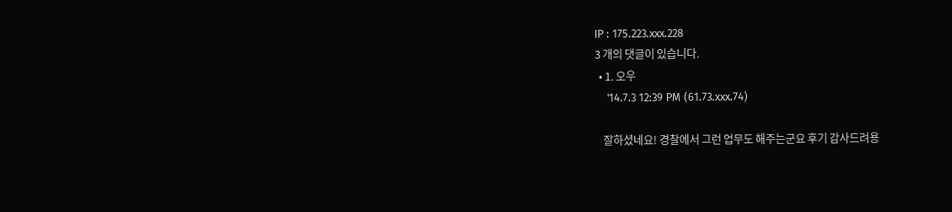IP : 175.223.xxx.228
3 개의 댓글이 있습니다.
  • 1. 오우
    '14.7.3 12:39 PM (61.73.xxx.74)

    잘하셨네요! 경찰에서 그런 업무도 해주는군요 후기 감사드려용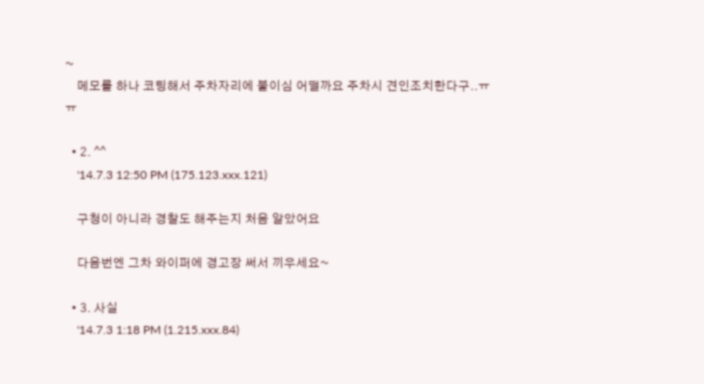~
    메모를 하나 코팅해서 주차자리에 붙이심 어떨까요 주차시 견인조치한다구..ㅠㅠ

  • 2. ^^
    '14.7.3 12:50 PM (175.123.xxx.121)

    구청이 아니라 경찰도 해주는지 처음 알았어요

    다음번엔 그차 와이퍼에 경고장 써서 끼우세요~

  • 3. 사실
    '14.7.3 1:18 PM (1.215.xxx.84)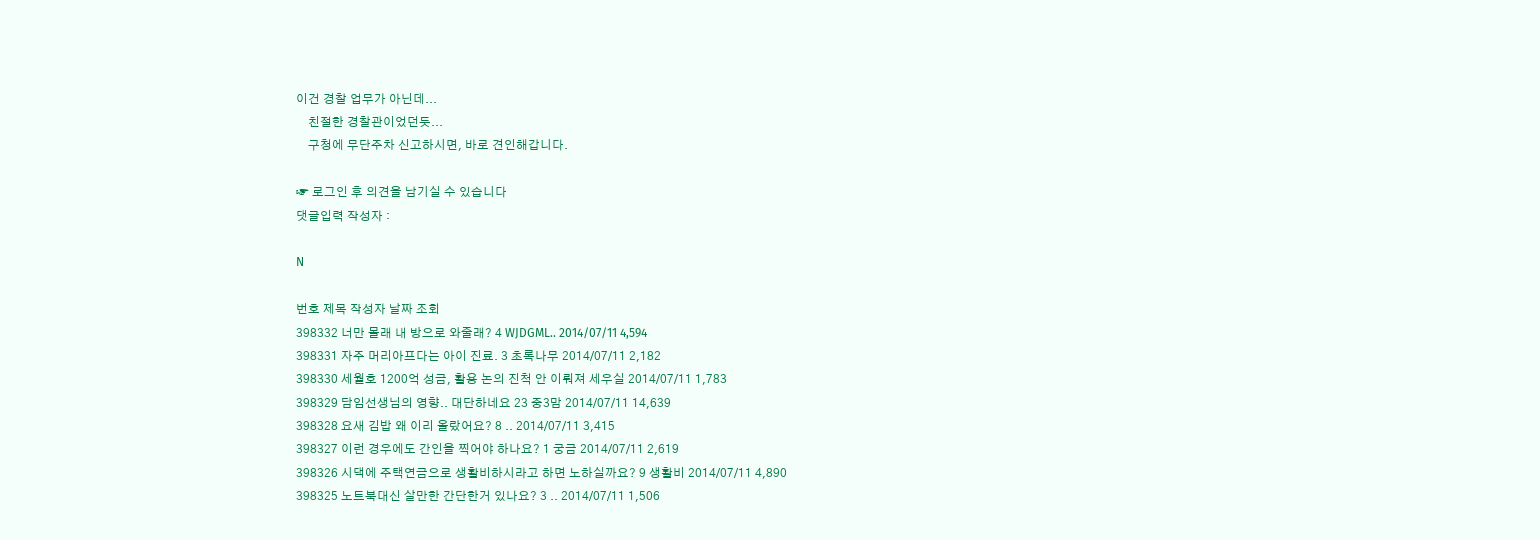이건 경찰 업무가 아닌데...
    친절한 경찰관이었던듯...
    구청에 무단주차 신고하시면, 바로 견인해갑니다.

☞ 로그인 후 의견을 남기실 수 있습니다
댓글입력 작성자 :

N

번호 제목 작성자 날짜 조회
398332 너만 몰래 내 방으로 와줄래? 4 WJDGML.. 2014/07/11 4,594
398331 자주 머리아프다는 아이 진료. 3 초록나무 2014/07/11 2,182
398330 세월호 1200억 성금, 활용 논의 진척 안 이뤄져 세우실 2014/07/11 1,783
398329 담임선생님의 영향.. 대단하네요 23 중3맘 2014/07/11 14,639
398328 요새 김밥 왜 이리 올랐어요? 8 .. 2014/07/11 3,415
398327 이런 경우에도 간인을 찍어야 하나요? 1 궁금 2014/07/11 2,619
398326 시댁에 주택연금으로 생활비하시라고 하면 노하실까요? 9 생활비 2014/07/11 4,890
398325 노트북대신 살만한 간단한거 있나요? 3 .. 2014/07/11 1,506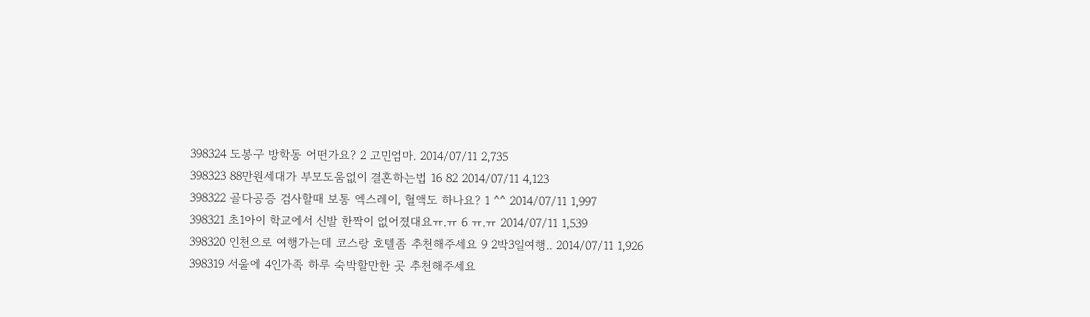398324 도봉구 방학동 어떤가요? 2 고민엄마. 2014/07/11 2,735
398323 88만원세대가 부모도움없이 결혼하는법 16 82 2014/07/11 4,123
398322 골다공증 검사할때 보통 엑스레이, 혈액도 하나요? 1 ^^ 2014/07/11 1,997
398321 초1아이 학교에서 신발 한짝이 없어졌대요ㅠ.ㅠ 6 ㅠ.ㅠ 2014/07/11 1,539
398320 인천으로 여행가는데 코스랑 호텔좀 추천해주세요 9 2박3일여행.. 2014/07/11 1,926
398319 서울에 4인가족 하루 숙박할만한 곳 추천해주세요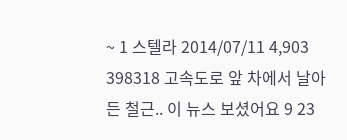~ 1 스텔라 2014/07/11 4,903
398318 고속도로 앞 차에서 날아든 철근.. 이 뉴스 보셨어요 9 23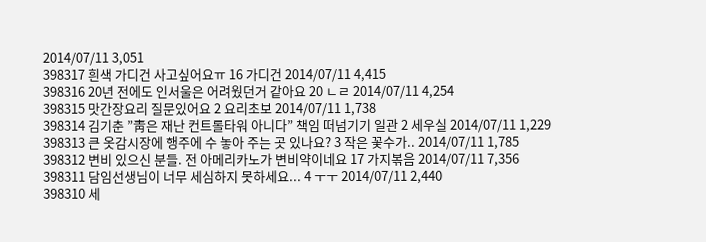2014/07/11 3,051
398317 흰색 가디건 사고싶어요ㅠ 16 가디건 2014/07/11 4,415
398316 20년 전에도 인서울은 어려웠던거 같아요 20 ㄴㄹ 2014/07/11 4,254
398315 맛간장요리 질문있어요 2 요리초보 2014/07/11 1,738
398314 김기춘 ”靑은 재난 컨트롤타워 아니다” 책임 떠넘기기 일관 2 세우실 2014/07/11 1,229
398313 큰 옷감시장에 행주에 수 놓아 주는 곳 있나요? 3 작은 꽃수가.. 2014/07/11 1,785
398312 변비 있으신 분들. 전 아메리카노가 변비약이네요 17 가지볶음 2014/07/11 7,356
398311 담임선생님이 너무 세심하지 못하세요... 4 ㅜㅜ 2014/07/11 2,440
398310 세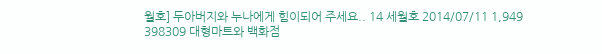월호] 두아버지와 누나에게 힘이되어 주세요.. 14 세월호 2014/07/11 1,949
398309 대형마트와 백화점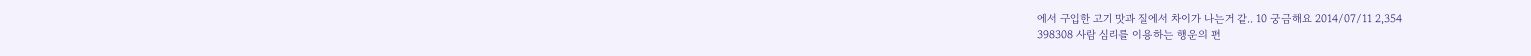에서 구입한 고기 맛과 질에서 차이가 나는거 같.. 10 궁금해요 2014/07/11 2,354
398308 사람 심리를 이용하는 행운의 편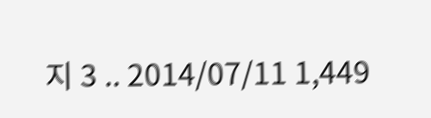지 3 .. 2014/07/11 1,449